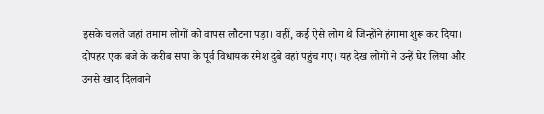इसके चलते जहां तमाम लोगों को वापस लौटना पड़ा। वहीं, कई ऐसे लोग थे जिन्होंने हंगामा शुरू कर दिया। दोपहर एक बजे के करीब सपा के पूर्व विधायक रमेश दुबे वहां पहुंच गए। यह देख लोगों ने उन्हें घेर लिया और उनसे खाद दिलवाने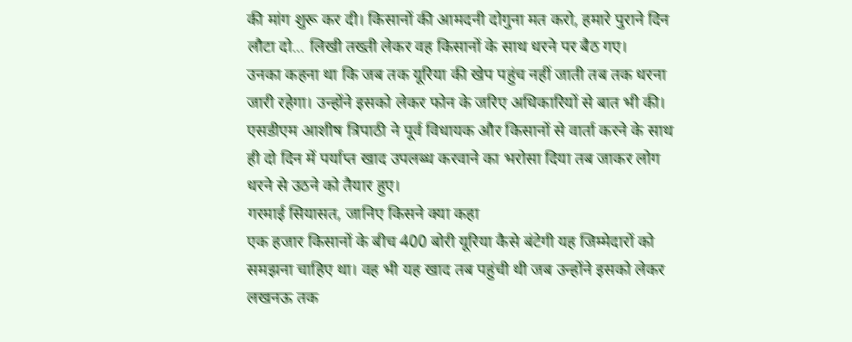की मांग शुरू कर दी। किसानों की आमदनी दोगुना मत करो, हमारे पुराने दिन लौटा दो... लिखी तख्ती लेकर वह किसानों के साथ धरने पर बैठ गए।
उनका कहना था कि जब तक यूरिया की खेप पहुंच नहीं जाती तब तक धरना जारी रहेगा। उन्होंने इसको लेकर फोन के जरिए अधिकारियों से बात भी की। एसडीएम आशीष त्रिपाठी ने पूर्व विधायक और किसानों से वार्ता करने के साथ ही दो दिन में पर्याप्त खाद उपलब्ध करवाने का भरोसा दिया तब जाकर लोग धरने से उठने को तैयार हुए।
गरमाई सियासत, जानिए किसने क्या कहा
एक हजार किसानों के बीच 400 बोरी यूरिया कैसे बंटेगी यह जिम्मेदारों को समझना चाहिए था। वह भी यह खाद तब पहुंची थी जब उन्होंने इसको लेकर लखनऊ तक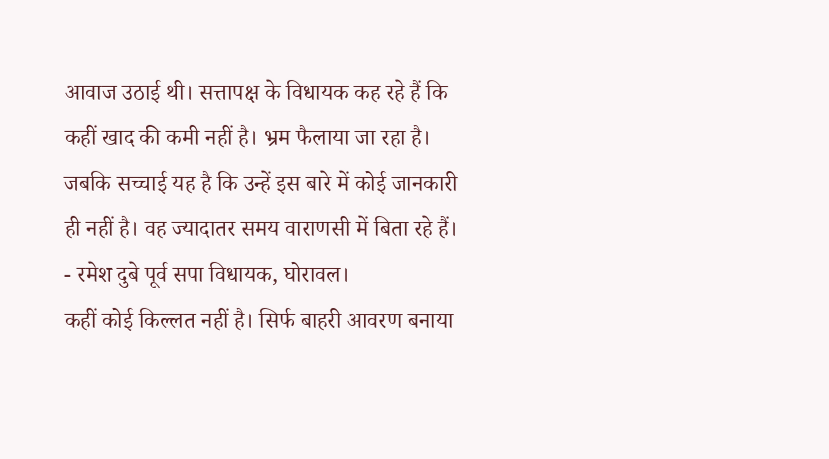आवाज उठाई थी। सत्तापक्ष के विधायक कह रहे हैं कि कहीं खाद की कमी नहीं है। भ्रम फैलाया जा रहा है। जबकि सच्चाई यह है कि उन्हें इस बारे में कोई जानकारी ही नहीं है। वह ज्यादातर समय वाराणसी में बिता रहे हैं। - रमेश दुबे पूर्व सपा विधायक, घोरावल।
कहीं कोई किल्लत नहीं है। सिर्फ बाहरी आवरण बनाया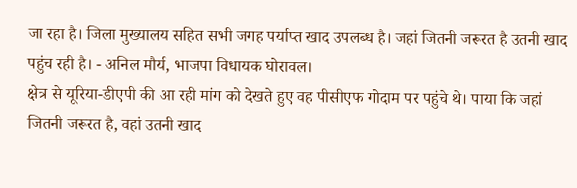जा रहा है। जिला मुख्यालय सहित सभी जगह पर्याप्त खाद उपलब्ध है। जहां जितनी जरूरत है उतनी खाद पहुंच रही है। - अनिल मौर्य, भाजपा विधायक घोरावल।
क्षेत्र से यूरिया-डीएपी की आ रही मांग को देखते हुए वह पीसीएफ गोदाम पर पहुंचे थे। पाया कि जहां जितनी जरूरत है, वहां उतनी खाद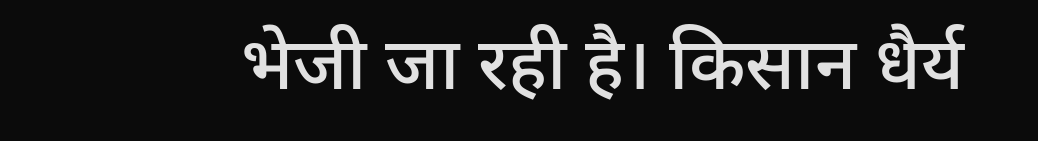भेजी जा रही है। किसान धैर्य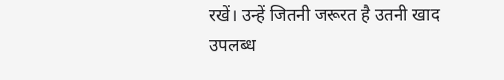रखें। उन्हें जितनी जरूरत है उतनी खाद उपलब्ध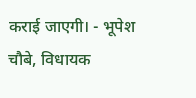कराई जाएगी। - भूपेश चौबे, विधायक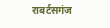राबर्टसगंज